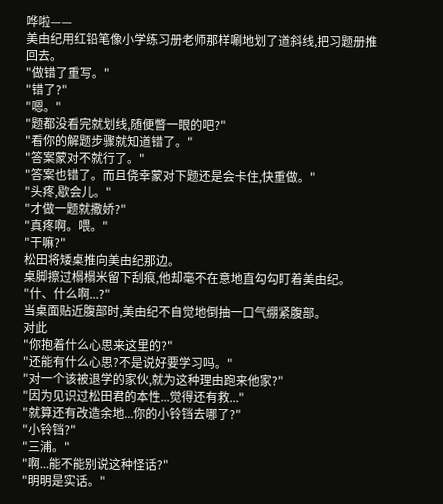哗啦——
美由纪用红铅笔像小学练习册老师那样唰地划了道斜线,把习题册推回去。
"做错了重写。"
"错了?"
"嗯。"
"题都没看完就划线,随便瞥一眼的吧?"
"看你的解题步骤就知道错了。"
"答案蒙对不就行了。"
"答案也错了。而且侥幸蒙对下题还是会卡住,快重做。"
"头疼,歇会儿。"
"才做一题就撒娇?"
"真疼啊。喂。"
"干嘛?"
松田将矮桌推向美由纪那边。
桌脚擦过榻榻米留下刮痕,他却毫不在意地直勾勾盯着美由纪。
"什、什么啊...?"
当桌面贴近腹部时,美由纪不自觉地倒抽一口气绷紧腹部。
对此
"你抱着什么心思来这里的?"
"还能有什么心思?不是说好要学习吗。"
"对一个该被退学的家伙,就为这种理由跑来他家?"
"因为见识过松田君的本性...觉得还有救..."
"就算还有改造余地...你的小铃铛去哪了?"
"小铃铛?"
"三浦。"
"啊...能不能别说这种怪话?"
"明明是实话。"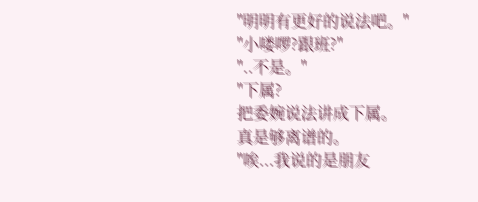"明明有更好的说法吧。"
"小喽啰?跟班?"
"..不是。"
"下属?
把委婉说法讲成下属。
真是够离谱的。
"唉...我说的是朋友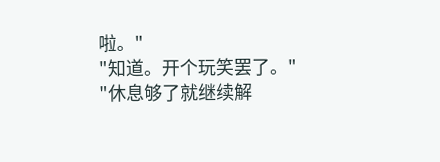啦。"
"知道。开个玩笑罢了。"
"休息够了就继续解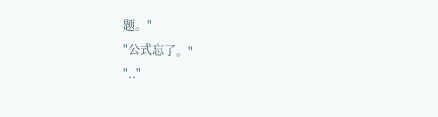题。"
"公式忘了。"
".."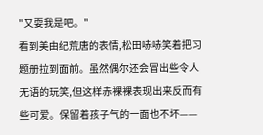"又耍我是吧。"
看到美由纪荒唐的表情,松田哧哧笑着把习题册拉到面前。虽然偶尔还会冒出些令人无语的玩笑,但这样赤裸裸表现出来反而有些可爱。保留着孩子气的一面也不坏——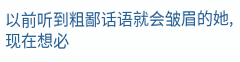以前听到粗鄙话语就会皱眉的她,现在想必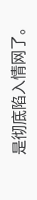是彻底陷入情网了。